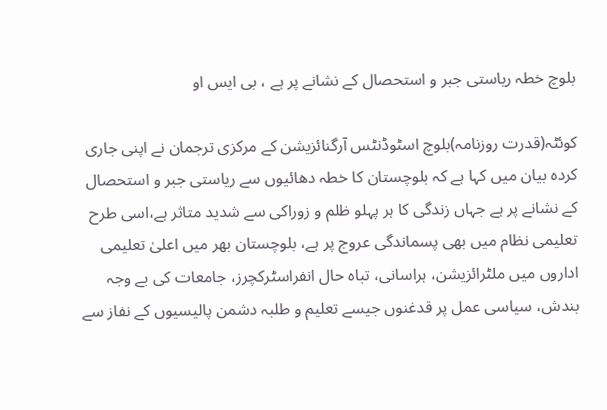بلوچ خطہ ریاستی جبر و استحصال کے نشانے پر ہے ، بی ایس او

کوئٹہ(قدرت روزنامہ)بلوچ اسٹوڈنٹس آرگنائزیشن کے مرکزی ترجمان نے اپنی جاری کردہ بیان میں کہا ہے کہ بلوچستان کا خطہ دھائیوں سے ریاستی جبر و استحصال کے نشانے پر ہے جہاں زندگی کا ہر پہلو ظلم و زوراکی سے شدید متاثر ہے،اسی طرح تعلیمی نظام میں بھی پسماندگی عروج پر ہے، بلوچستان بھر میں اعلیٰ تعلیمی اداروں میں ملٹرائزیشن، ہراسانی، تباہ حال انفراسٹرکچرز، جامعات کی بے وجہ بندش، سیاسی عمل پر قدغنوں جیسے تعلیم و طلبہ دشمن پالیسیوں کے نفاز سے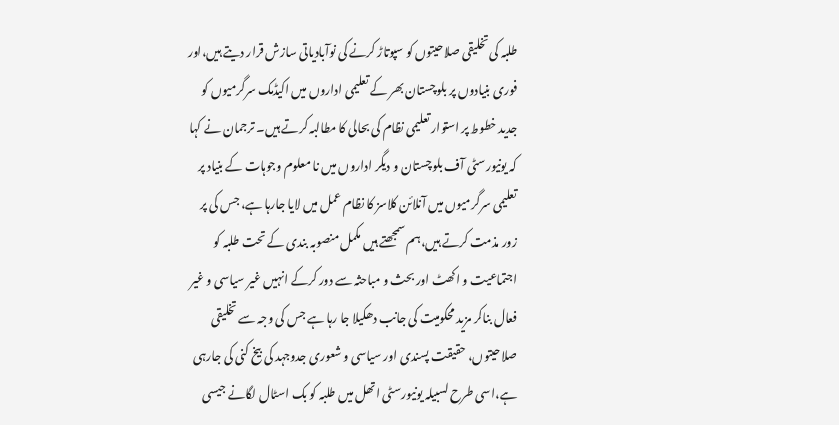طلبہ کی تخلیقی صلاحیتوں کو سپوتاڑ کرنے کی نوآبادیاتی سازش قرار دیتے ہیں،اور فوری بنیادوں پر بلوچستان بھر کے تعلیمی اداروں میں اکیڈمک سرگرمیوں کو جدید خطوط پر استوار تعلیمی نظام کی بحالی کا مطالبہ کرتے ہیں۔ ترجمان نے کہا کہ یونیورسٹی آف بلوچستان و دیگر اداروں میں نا معلوم وجوہات کے بنیاد پر تعلیمی سرگرمیوں میں آنلائن کلاسز کا نظام عمل میں لایا جارہا ہے، جس کی پر زور مذمت کرتے ہیں،ہم سمجھتے ہیں مکمل منصوبہ بندی کے تحت طلبہ کو اجتماعیت و اکھٹ اور بحث و مباحثہ سے دور کرکے انہیں غیر سیاسی و غیر فعال بناکر مزید محکومیت کی جانب دھکیلا جا رہا ہے جس کی وجہ سے تخلیقی صلاحیتوں، حقیقت پسندی اور سیاسی و شعوری جدوجہد کی بیخ کنی کی جارہی ہے،اسی طرح لسبیلہ یونیورسٹی اتھل میں طلبہ کو بک اسٹال لگانے جیسی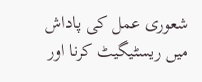شعوری عمل کی پاداش میں ریسٹیگیٹ کرنا اور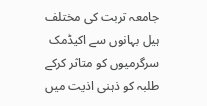جامعہ تربت کی مختلف ہیل بہانوں سے اکیڈمک سرگرمیوں کو متاثر کرکے طلبہ کو ذہنی اذیت میں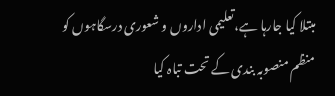مبتلا کیا جارہا ہے،تعلیمی اداروں و شعوری درسگاہوں کو منظم منصوبہ بندی کے تحت تباہ کیا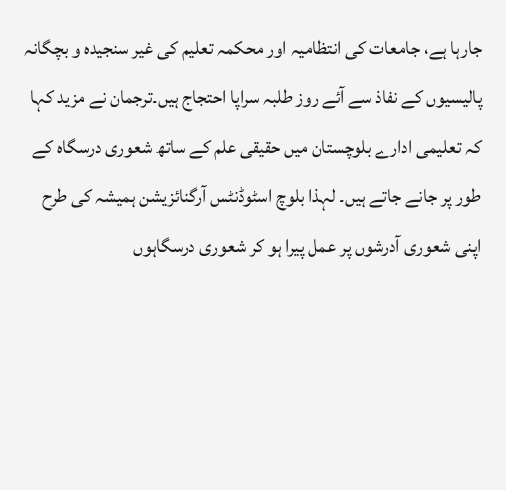جارہا ہے، جامعات کی انتظامیہ اور محکمہ تعلیم کی غیر سنجیدہ و بچگانہ پالیسیوں کے نفاذ سے آئے روز طلبہ سراپا احتجاج ہیں۔ترجمان نے مزید کہا کہ تعلیمی ادارے بلوچستان میں حقیقی علم کے ساتھ شعوری درسگاہ کے طور پر جانے جاتے ہیں۔ لہذا بلوچ اسٹوڈنٹس آرگنائزیشن ہمیشہ کی طرح اپنی شعوری آدرشوں پر عمل پیرا ہو کر شعوری درسگاہوں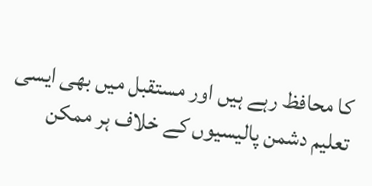کا محافظ رہے ہیں اور مستقبل میں بھی ایسی تعلیم دشمن پالیسیوں کے خلاف ہر ممکن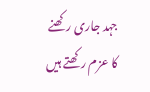جہد جاری رکھنے کا عزم رکھتے ہیں